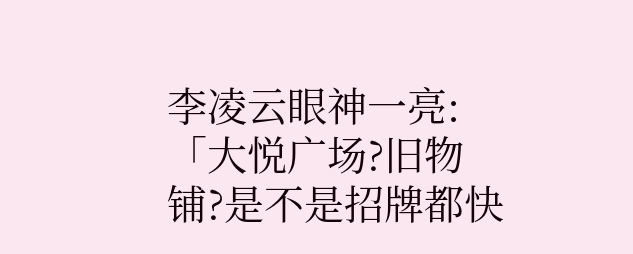李凌云眼神一亮:
「大悦广场?旧物铺?是不是招牌都快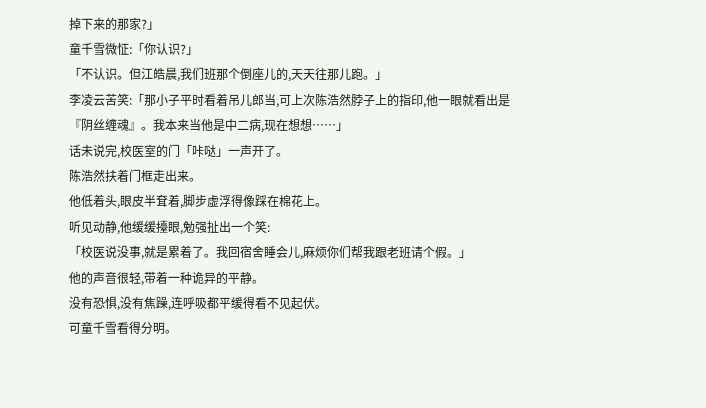掉下来的那家?」
童千雪微怔:「你认识?」
「不认识。但江皓晨,我们班那个倒座儿的,天天往那儿跑。」
李凌云苦笑:「那小子平时看着吊儿郎当,可上次陈浩然脖子上的指印,他一眼就看出是『阴丝缠魂』。我本来当他是中二病,现在想想……」
话未说完,校医室的门「咔哒」一声开了。
陈浩然扶着门框走出来。
他低着头,眼皮半耷着,脚步虚浮得像踩在棉花上。
听见动静,他缓缓擡眼,勉强扯出一个笑:
「校医说没事,就是累着了。我回宿舍睡会儿,麻烦你们帮我跟老班请个假。」
他的声音很轻,带着一种诡异的平静。
没有恐惧,没有焦躁,连呼吸都平缓得看不见起伏。
可童千雪看得分明。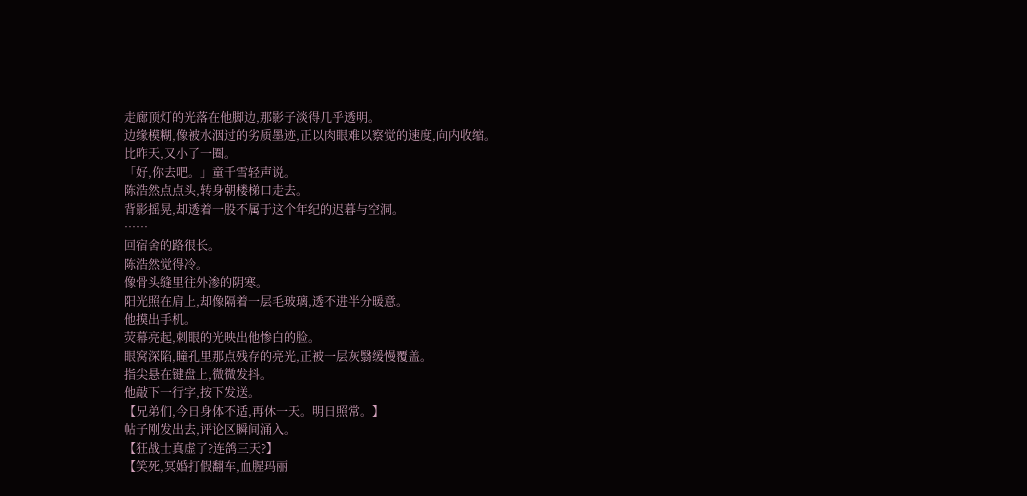走廊顶灯的光落在他脚边,那影子淡得几乎透明。
边缘模糊,像被水洇过的劣质墨迹,正以肉眼难以察觉的速度,向内收缩。
比昨天,又小了一圈。
「好,你去吧。」童千雪轻声说。
陈浩然点点头,转身朝楼梯口走去。
背影摇晃,却透着一股不属于这个年纪的迟暮与空洞。
……
回宿舍的路很长。
陈浩然觉得冷。
像骨头缝里往外渗的阴寒。
阳光照在肩上,却像隔着一层毛玻璃,透不进半分暖意。
他摸出手机。
荧幕亮起,刺眼的光映出他惨白的脸。
眼窝深陷,瞳孔里那点残存的亮光,正被一层灰翳缓慢覆盖。
指尖悬在键盘上,微微发抖。
他敲下一行字,按下发送。
【兄弟们,今日身体不适,再休一天。明日照常。】
帖子刚发出去,评论区瞬间涌入。
【狂战士真虚了?连鸽三天?】
【笑死,冥婚打假翻车,血腥玛丽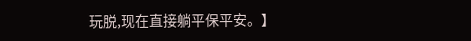玩脱,现在直接躺平保平安。】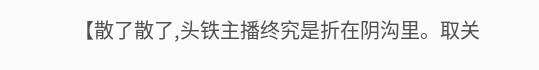【散了散了,头铁主播终究是折在阴沟里。取关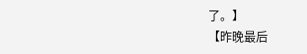了。】
【昨晚最后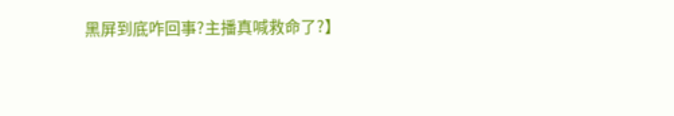黑屏到底咋回事?主播真喊救命了?】